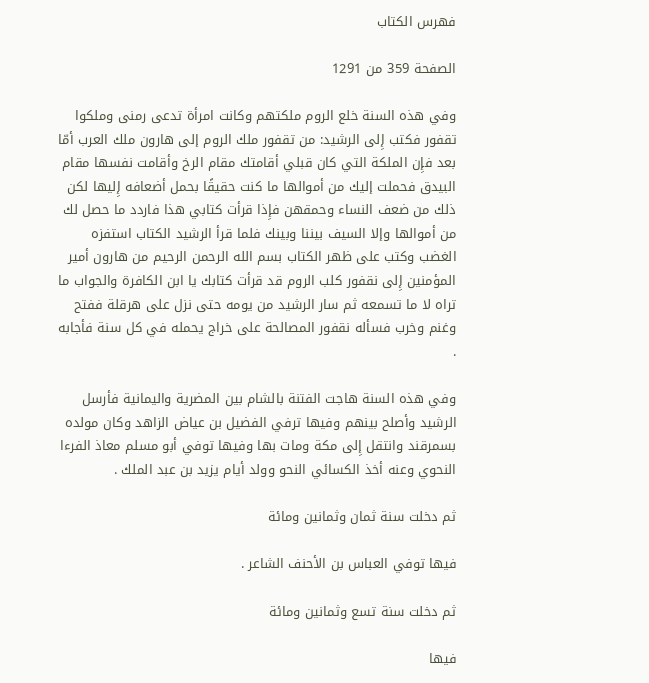فهرس الكتاب

الصفحة 359 من 1291

وفي هذه السنة خلع الروم ملكتهم وكانت امرأة تدعى رمنى وملكوا تقفور فكتب إِلى الرشيد: من تقفور ملك الروم إلى هارون ملك العرب أمّا بعد فإِن الملكة التي كان قبلي أقامتك مقام الرخ وأقامت نفسها مقام البيدق فحملت إليك من أموالها ما كنت حقيقًا بحمل أضعافه إِليها لكن ذلك من ضعف النساء وحمقهن فإِذا قرأت كتابي هذا فاردد ما حصل لك من أموالها وإلا السيف بيننا وبينك فلما قرأ الرشيد الكتاب استفزه الغضب وكتب على ظهر الكتاب بسم الله الرحمن الرحيم من هارون أمير المؤمنين إِلى نقفور كلب الروم قد قرأت كتابك يا ابن الكافرة والجواب ما تراه لا ما تسمعه ثم سار الرشيد من يومه حتى نزل على هرقلة ففتح وغنم وخرب فسأله نقفور المصالحة على خراج يحمله في كل سنة فأجابه .

وفي هذه السنة هاجت الفتنة بالشام بين المضرية واليمانية فأرسل الرشيد وأصلح بينهم وفيها ترفي الفضيل بن عياض الزاهد وكان مولده بسمرقند وانتقل إِلى مكة ومات بها وفيها توفي أبو مسلم معاذ الفرءا النحوي وعنه أخذ الكسائي النحو وولد أيام يزيد بن عبد الملك .

ثم دخلت سنة ثمان وثمانين ومائة

فيها توفي العباس بن الأحنف الشاعر .

ثم دخلت سنة تسع وثمانين ومائة

فيها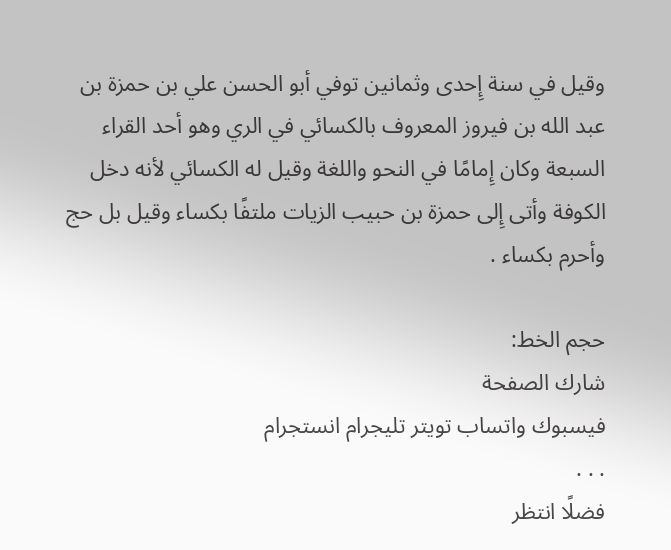وقيل في سنة إِحدى وثمانين توفي أبو الحسن علي بن حمزة بن عبد الله بن فيروز المعروف بالكسائي في الري وهو أحد القراء السبعة وكان إِمامًا في النحو واللغة وقيل له الكسائي لأنه دخل الكوفة وأتى إِلى حمزة بن حبيب الزيات ملتفًا بكساء وقيل بل حج وأحرم بكساء .

حجم الخط:
شارك الصفحة
فيسبوك واتساب تويتر تليجرام انستجرام
. . .
فضلًا انتظر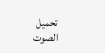تحميل الصوت